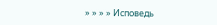» » » » Исповедь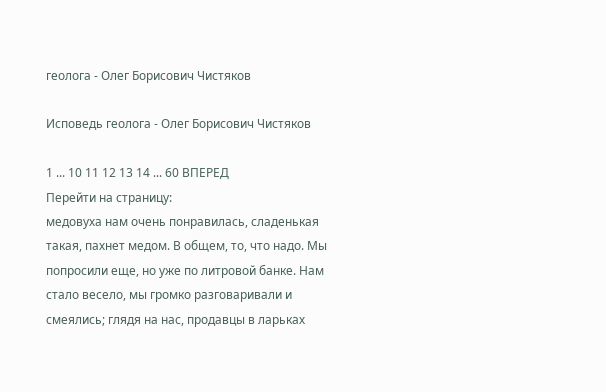геолога - Олег Борисович Чистяков

Исповедь геолога - Олег Борисович Чистяков

1 ... 10 11 12 13 14 ... 60 ВПЕРЕД
Перейти на страницу:
медовуха нам очень понравилась, сладенькая такая, пахнет медом. В общем, то, что надо. Мы попросили еще, но уже по литровой банке. Нам стало весело, мы громко разговаривали и смеялись; глядя на нас, продавцы в ларьках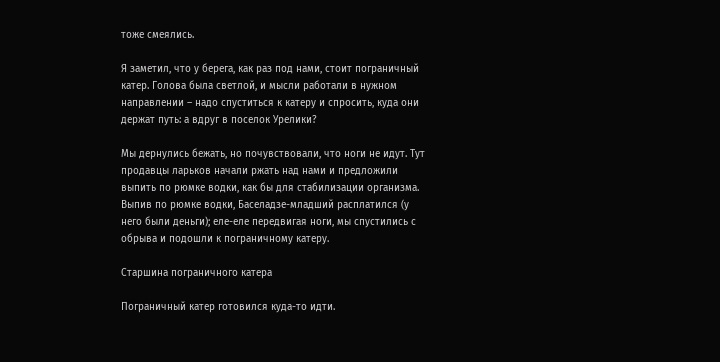тоже смеялись.

Я заметил, что у берега, как раз под нами, стоит пограничный катер. Голова была светлой, и мысли работали в нужном направлении – надо спуститься к катеру и спросить, куда они держат путь: а вдруг в поселок Урелики?

Мы дернулись бежать, но почувствовали, что ноги не идут. Тут продавцы ларьков начали ржать над нами и предложили выпить по рюмке водки, как бы для стабилизации организма. Выпив по рюмке водки, Баселадзе-младший расплатился (у него были деньги); еле-еле передвигая ноги, мы спустились с обрыва и подошли к пограничному катеру.

Старшина пограничного катера

Пограничный катер готовился куда-то идти.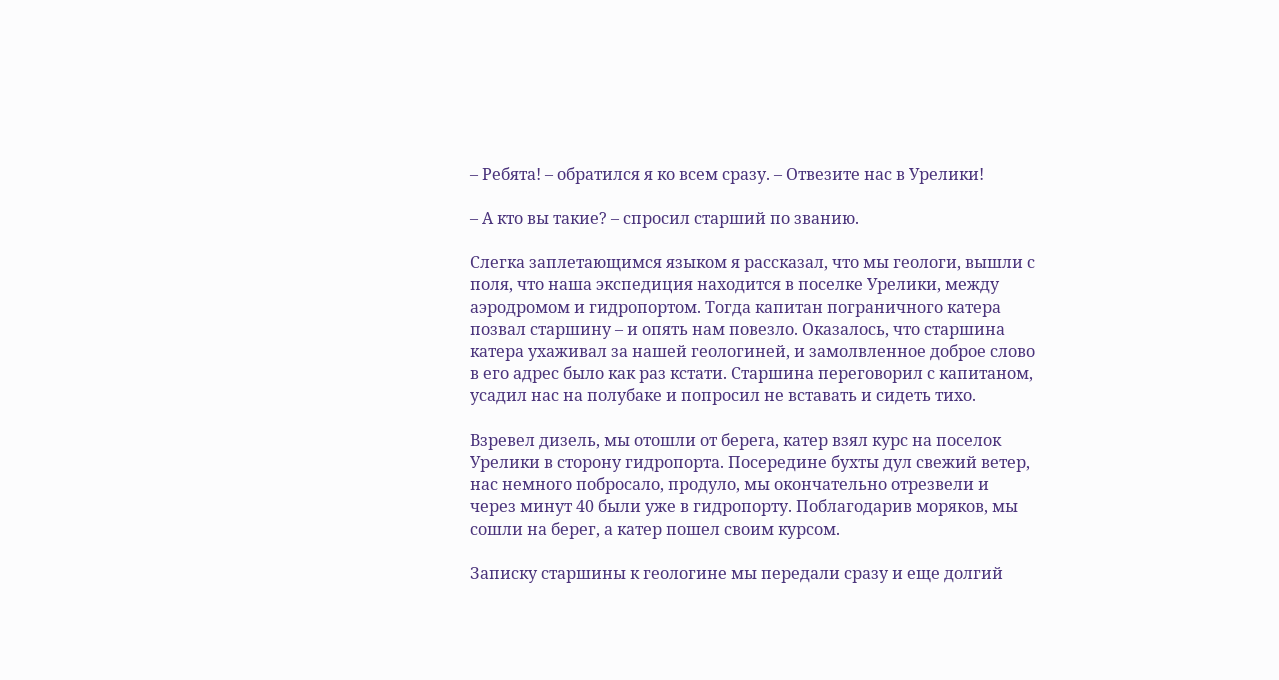– Ребята! – обратился я ко всем сразу. – Отвезите нас в Урелики!

– А кто вы такие? – спросил старший по званию.

Слегка заплетающимся языком я рассказал, что мы геологи, вышли с поля, что наша экспедиция находится в поселке Урелики, между аэродромом и гидропортом. Тогда капитан пограничного катера позвал старшину – и опять нам повезло. Оказалось, что старшина катера ухаживал за нашей геологиней, и замолвленное доброе слово в его адрес было как раз кстати. Старшина переговорил с капитаном, усадил нас на полубаке и попросил не вставать и сидеть тихо.

Взревел дизель, мы отошли от берега, катер взял курс на поселок Урелики в сторону гидропорта. Посередине бухты дул свежий ветер, нас немного побросало, продуло, мы окончательно отрезвели и через минут 40 были уже в гидропорту. Поблагодарив моряков, мы сошли на берег, а катер пошел своим курсом.

Записку старшины к геологине мы передали сразу и еще долгий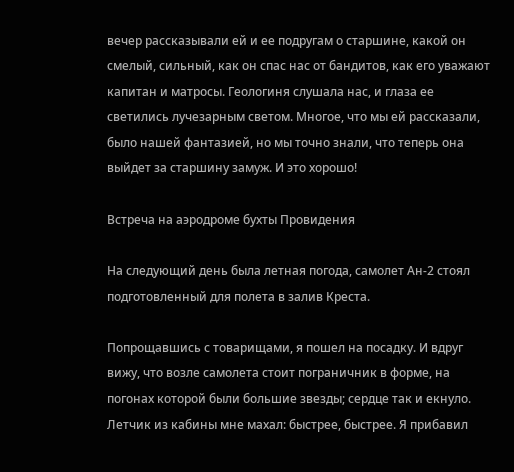вечер рассказывали ей и ее подругам о старшине, какой он смелый, сильный, как он спас нас от бандитов, как его уважают капитан и матросы. Геологиня слушала нас, и глаза ее светились лучезарным светом. Многое, что мы ей рассказали, было нашей фантазией, но мы точно знали, что теперь она выйдет за старшину замуж. И это хорошо!

Встреча на аэродроме бухты Провидения

На следующий день была летная погода, самолет Ан-2 стоял подготовленный для полета в залив Креста.

Попрощавшись с товарищами, я пошел на посадку. И вдруг вижу, что возле самолета стоит пограничник в форме, на погонах которой были большие звезды; сердце так и екнуло. Летчик из кабины мне махал: быстрее, быстрее. Я прибавил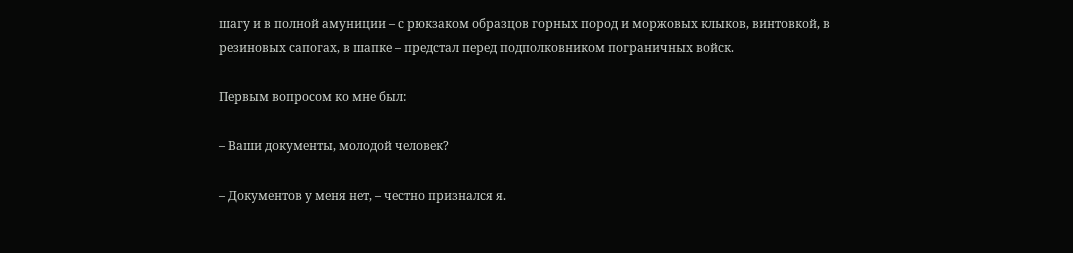шагу и в полной амуниции – с рюкзаком образцов горных пород и моржовых клыков, винтовкой, в резиновых сапогах, в шапке – предстал перед подполковником пограничных войск.

Первым вопросом ко мне был:

– Ваши документы, молодой человек?

– Документов у меня нет, – честно признался я.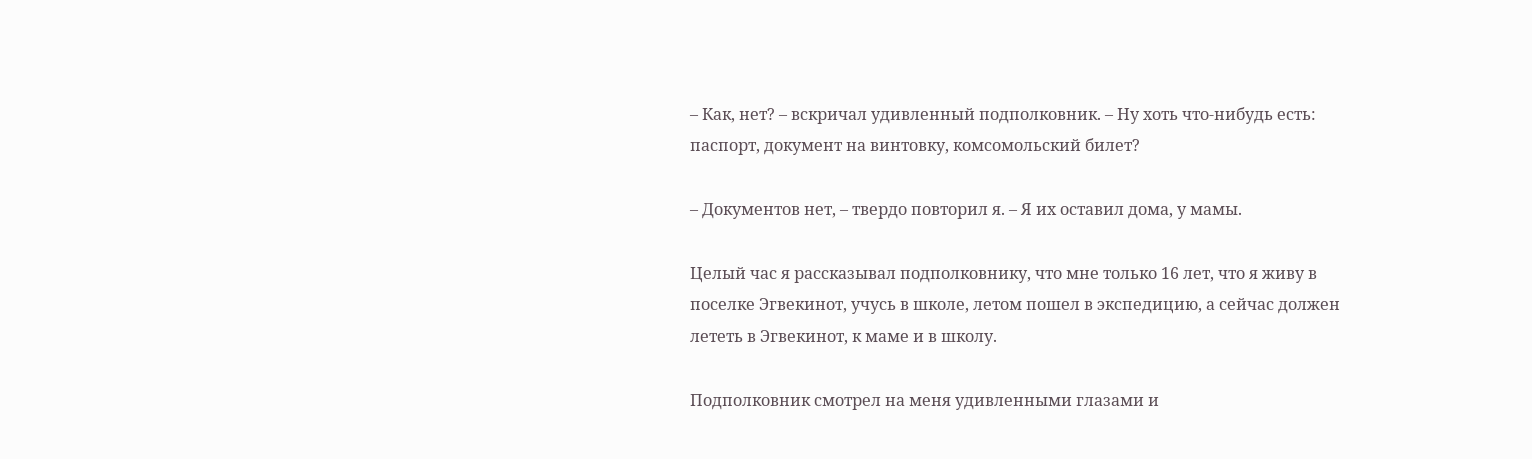– Как, нет? – вскричал удивленный подполковник. – Ну хоть что-нибудь есть: паспорт, документ на винтовку, комсомольский билет?

– Документов нет, – твердо повторил я. – Я их оставил дома, у мамы.

Целый час я рассказывал подполковнику, что мне только 16 лет, что я живу в поселке Эгвекинот, учусь в школе, летом пошел в экспедицию, а сейчас должен лететь в Эгвекинот, к маме и в школу.

Подполковник смотрел на меня удивленными глазами и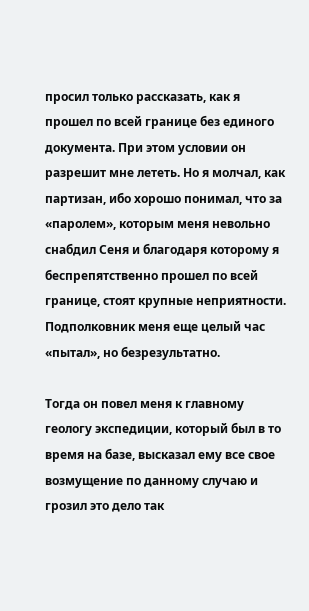просил только рассказать, как я прошел по всей границе без единого документа. При этом условии он разрешит мне лететь. Но я молчал, как партизан, ибо хорошо понимал, что за «паролем», которым меня невольно снабдил Сеня и благодаря которому я беспрепятственно прошел по всей границе, стоят крупные неприятности. Подполковник меня еще целый час «пытал», но безрезультатно.

Тогда он повел меня к главному геологу экспедиции, который был в то время на базе, высказал ему все свое возмущение по данному случаю и грозил это дело так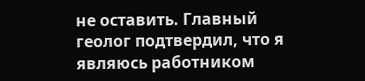не оставить. Главный геолог подтвердил, что я являюсь работником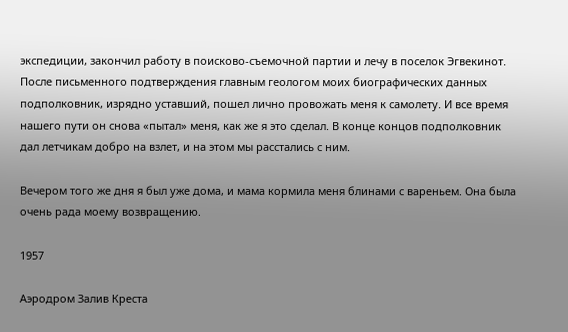экспедиции, закончил работу в поисково-съемочной партии и лечу в поселок Эгвекинот. После письменного подтверждения главным геологом моих биографических данных подполковник, изрядно уставший, пошел лично провожать меня к самолету. И все время нашего пути он снова «пытал» меня, как же я это сделал. В конце концов подполковник дал летчикам добро на взлет, и на этом мы расстались с ним.

Вечером того же дня я был уже дома, и мама кормила меня блинами с вареньем. Она была очень рада моему возвращению.

1957

Аэродром Залив Креста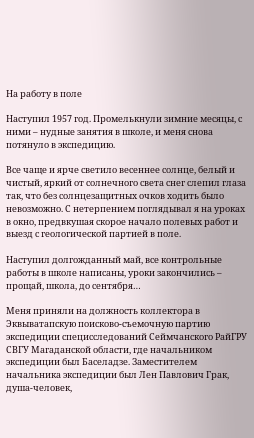На работу в поле

Наступил 1957 год. Промелькнули зимние месяцы, с ними – нудные занятия в школе, и меня снова потянуло в экспедицию.

Все чаще и ярче светило весеннее солнце, белый и чистый, яркий от солнечного света снег слепил глаза так, что без солнцезащитных очков ходить было невозможно. С нетерпением поглядывал я на уроках в окно, предвкушая скорое начало полевых работ и выезд с геологической партией в поле.

Наступил долгожданный май, все контрольные работы в школе написаны, уроки закончились – прощай, школа, до сентября…

Меня приняли на должность коллектора в Эквыватапскую поисково-съемочную партию экспедиции специсследований Сеймчанского РайГРУ СВГУ Магаданской области, где начальником экспедиции был Баселадзе. Заместителем начальника экспедиции был Лен Павлович Грак, душа-человек,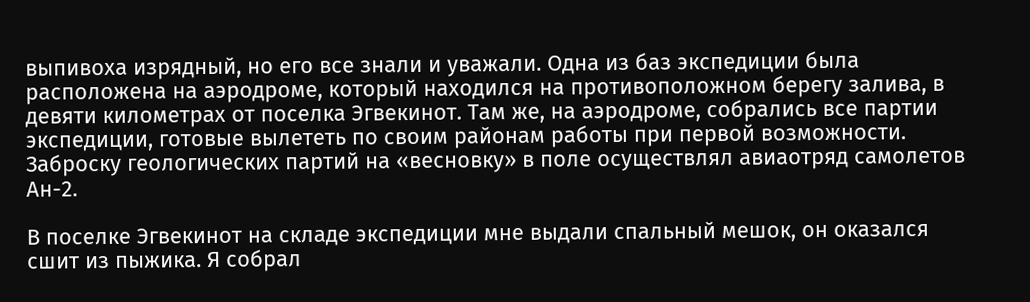выпивоха изрядный, но его все знали и уважали. Одна из баз экспедиции была расположена на аэродроме, который находился на противоположном берегу залива, в девяти километрах от поселка Эгвекинот. Там же, на аэродроме, собрались все партии экспедиции, готовые вылететь по своим районам работы при первой возможности. Заброску геологических партий на «весновку» в поле осуществлял авиаотряд самолетов Ан-2.

В поселке Эгвекинот на складе экспедиции мне выдали спальный мешок, он оказался сшит из пыжика. Я собрал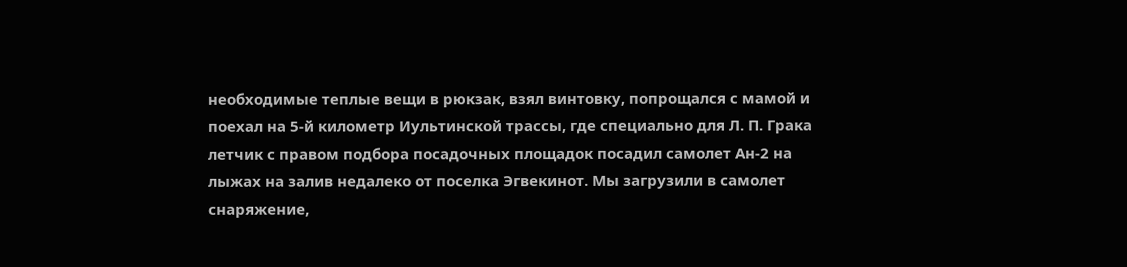необходимые теплые вещи в рюкзак, взял винтовку, попрощался с мамой и поехал на 5-й километр Иультинской трассы, где специально для Л. П. Грака летчик с правом подбора посадочных площадок посадил самолет Ан-2 на лыжах на залив недалеко от поселка Эгвекинот. Мы загрузили в самолет снаряжение,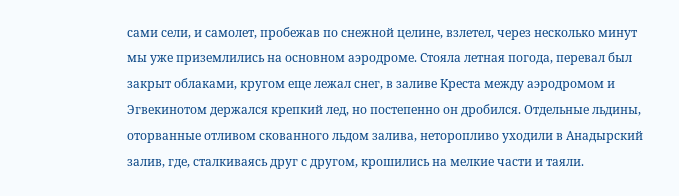сами сели, и самолет, пробежав по снежной целине, взлетел, через несколько минут мы уже приземлились на основном аэродроме. Стояла летная погода, перевал был закрыт облаками, кругом еще лежал снег, в заливе Креста между аэродромом и Эгвекинотом держался крепкий лед, но постепенно он дробился. Отдельные льдины, оторванные отливом скованного льдом залива, неторопливо уходили в Анадырский залив, где, сталкиваясь друг с другом, крошились на мелкие части и таяли.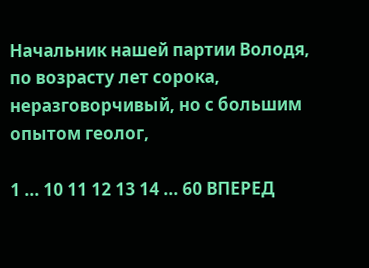Начальник нашей партии Володя, по возрасту лет сорока, неразговорчивый, но с большим опытом геолог,

1 ... 10 11 12 13 14 ... 60 ВПЕРЕД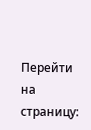Перейти на страницу: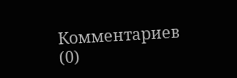Комментариев (0)